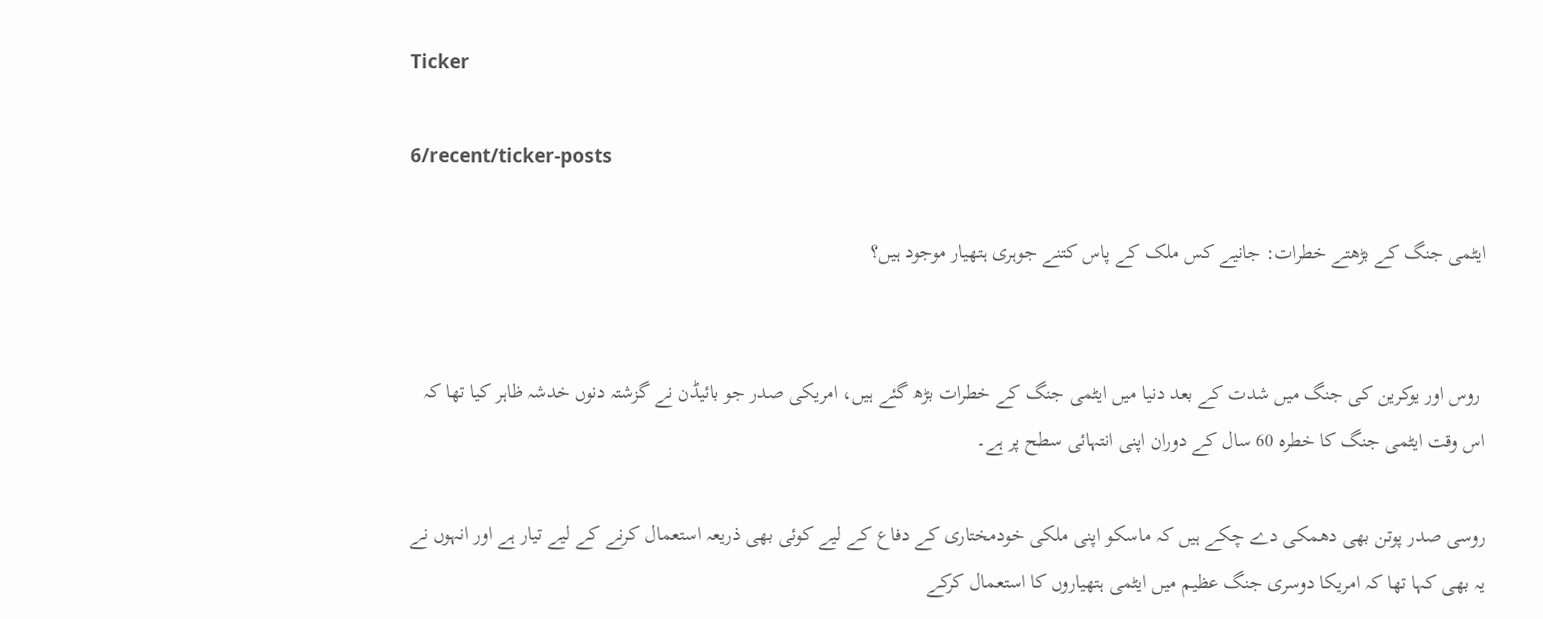Ticker

6/recent/ticker-posts

ایٹمی جنگ کے بڑھتے خطرات: جانیے کس ملک کے پاس کتنے جوہری ہتھیار موجود ہیں؟


 روس اور یوکرین کی جنگ میں شدت کے بعد دنیا میں ایٹمی جنگ کے خطرات بڑھ گئے ہیں، امریکی صدر جو بائیڈن نے گزشتہ دنوں خدشہ ظاہر کیا تھا کہ اس وقت ایٹمی جنگ کا خطرہ 60 سال کے دوران اپنی انتہائی سطح پر ہے۔

روسی صدر پوتن بھی دھمکی دے چکے ہیں کہ ماسکو اپنی ملکی خودمختاری کے دفاع کے لیے کوئی بھی ذریعہ استعمال کرنے کے لیے تیار ہے اور انہوں نے یہ بھی کہا تھا کہ امریکا دوسری جنگ عظیم میں ایٹمی ہتھیاروں کا استعمال کرکے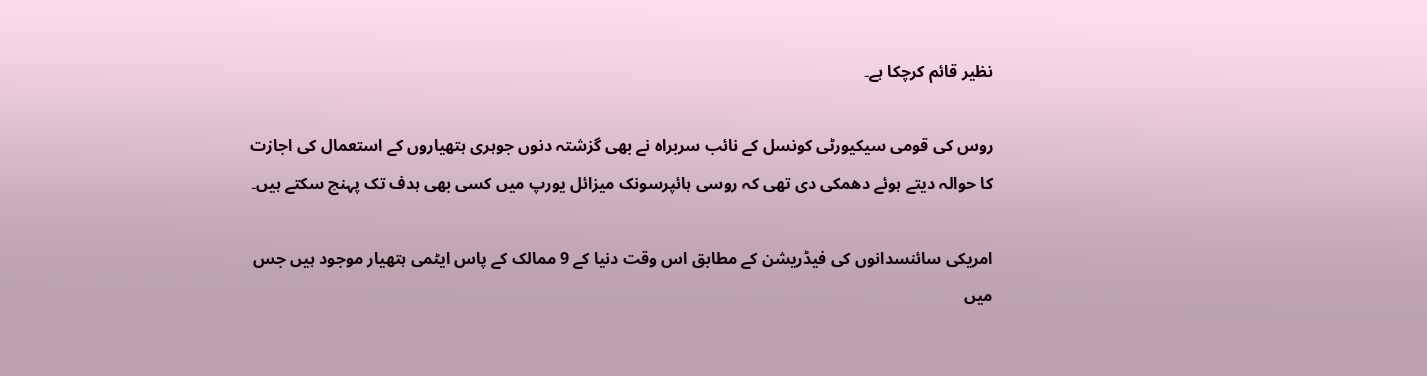نظیر قائم کرچکا ہے۔

روس کی قومی سیکیورٹی کونسل کے نائب سربراہ نے بھی گزشتہ دنوں جوہری ہتھیاروں کے استعمال کی اجازت کا حوالہ دیتے ہوئے دھمکی دی تھی کہ روسی ہائپرسونک میزائل یورپ میں کسی بھی ہدف تک پہنچ سکتے ہیں۔

امریکی سائنسدانوں کی فیڈریشن کے مطابق اس وقت دنیا کے 9 ممالک کے پاس ایٹمی ہتھیار موجود ہیں جس میں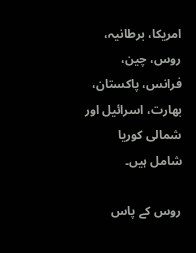امریکا، برطانیہ، روس، چین، فرانس، پاکستان، بھارت، اسرائیل اور شمالی کوریا شامل ہیں۔

روس کے پاس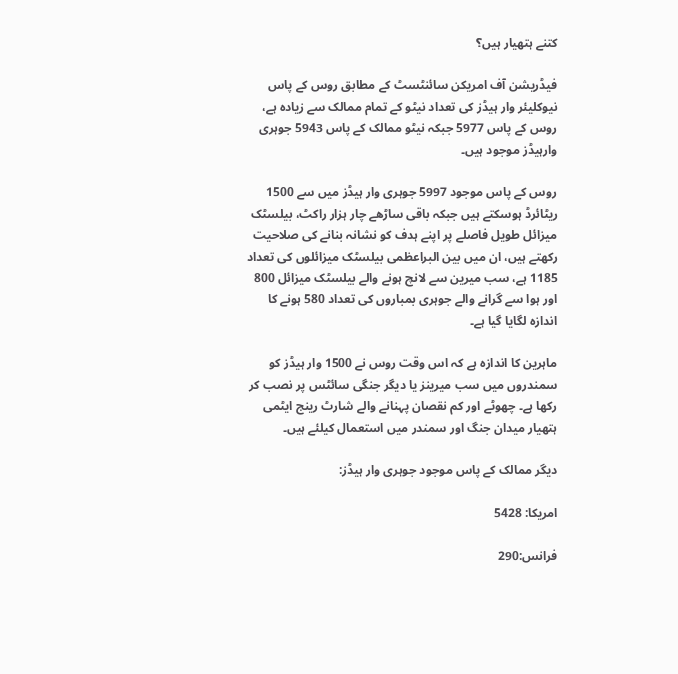کتنے ہتھیار ہیں؟

فیڈریشن آف امریکن سائنٹسٹ کے مطابق روس کے پاس نیوکلیئر وار ہیڈز کی تعداد نیٹو کے تمام ممالک سے زیادہ ہے، روس کے پاس 5977 جبکہ نیٹو ممالک کے پاس 5943 جوہری وارہیڈز موجود ہیں۔

روس کے پاس موجود 5997 جوہری وار ہیڈز میں سے 1500 ریٹائرڈ ہوسکتے ہیں جبکہ باقی ساڑھے چار ہزار راکٹ، بیلسٹک میزائل طویل فاصلے پر اپنے ہدف کو نشانہ بنانے کی صلاحیت رکھتے ہیں، ان میں بین البراعظمی بیلسٹک میزائلوں کی تعداد 1185 ہے، سب میرین سے لانچ ہونے والے بیلسٹک میزائل 800 اور ہوا سے گرانے والے جوہری بمباروں کی تعداد 580 ہونے کا اندازہ لگایا گیا ہے۔

ماہرین کا اندازہ ہے کہ اس وقت روس نے 1500 وار ہیڈز کو سمندروں میں سب میرینز یا دیگر جنگی سائٹس پر نصب کر رکھا ہے۔ چھوٹے اور کم نقصان پہنانے والے شارٹ رینج ایٹمی ہتھیار میدان جنگ اور سمندر میں استعمال کیلئے ہیں۔

دیگر ممالک کے پاس موجود جوہری وار ہیڈز:

امریکا: 5428

فرانس:290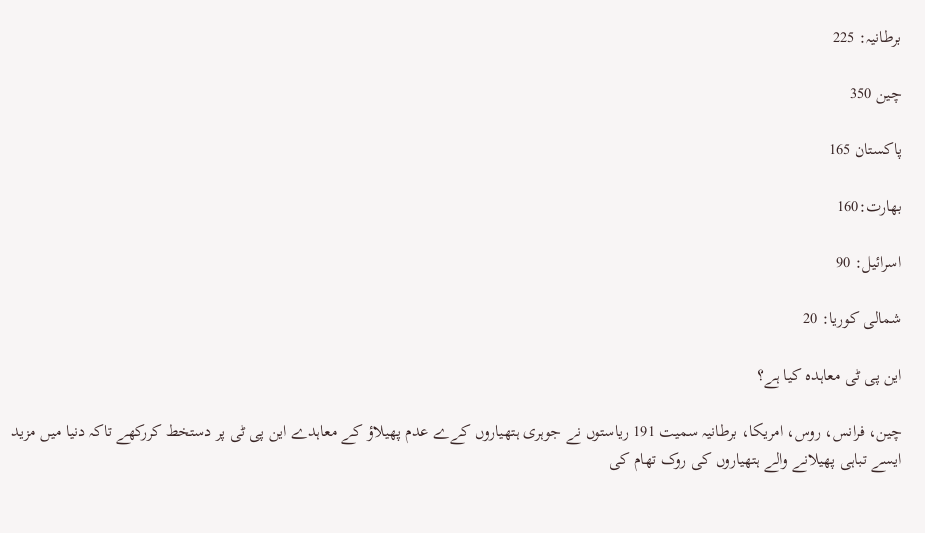برطانیہ: 225

چین 350

پاکستان 165

بھارت:160

اسرائیل: 90

شمالی کوریا: 20

این پی ٹی معاہدہ کیا ہے؟

چین، فرانس، روس، امریکا، برطانیہ سمیت 191 ریاستوں نے جوہری ہتھیاروں کےے عدم پھیلاؤ کے معاہدے این پی ٹی پر دستخط کررکھے تاکہ دنیا میں مزید ایسے تباہی پھیلانے والے ہتھیاروں کی روک تھام کی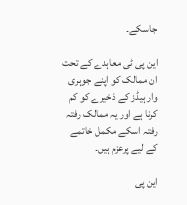جاسکے۔

این پی ٹی معاہدے کے تحت ان ممالک کو اپنے جوہری وار ہیڈز کے ذخیرے کو کم کرنا ہے اور یہ ممالک رفتہ رفتہ اسکے مکمل خاتمے کے لیے پرعزم ہیں۔

این پی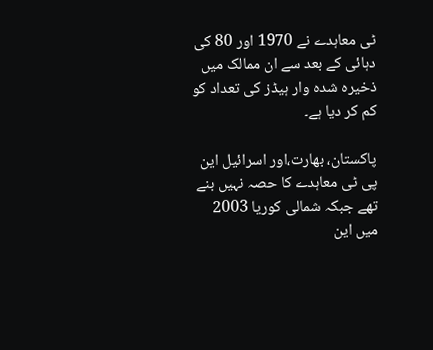ٹی معاہدے نے 1970 اور 80 کی دہائی کے بعد سے ان ممالک میں ذخیرہ شدہ وار ہیڈز کی تعداد کو کم کر دیا ہے۔

پاکستان، بھارت،اور اسرائیل این پی ٹی معاہدے کا حصہ نہیں بنے تھے جبکہ شمالی کوریا 2003 میں این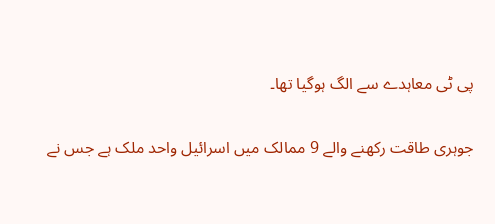پی ٹی معاہدے سے الگ ہوگیا تھا۔

جوہری طاقت رکھنے والے 9 ممالک میں اسرائیل واحد ملک ہے جس نے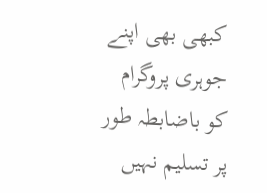کبھی بھی اپنے جوہری پروگرام کو باضابطہ طور پر تسلیم نہیں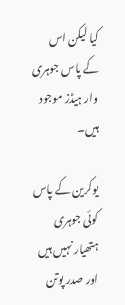کیا لیکن اس کے پاس جوہری وار ہیڈز موجود ہیں۔

یوکرین کے پاس کوئی جوہری ہتھیار نہیں ہیں اور صدر پوتن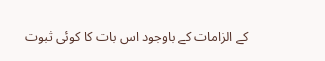کے الزامات کے باوجود اس بات کا کوئی ثبوت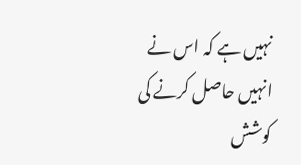نہیں ہے کہ اس نے انہیں حاصل کرنے کی کوشش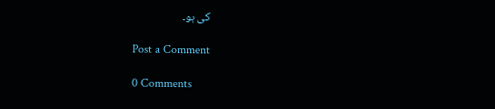کی ہو۔

Post a Comment

0 Comments